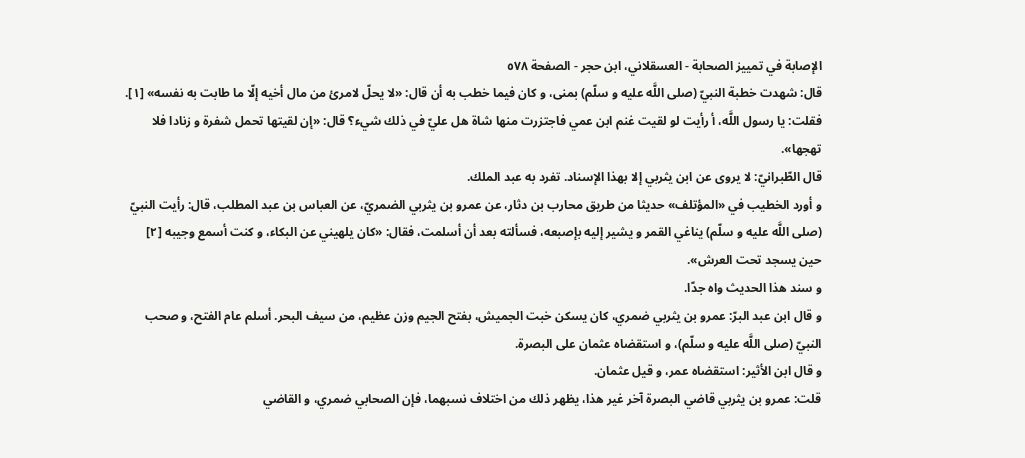الإصابة في تمييز الصحابة - العسقلاني، ابن حجر - الصفحة ٥٧٨
قال: شهدت خطبة النبيّ (صلى اللَّه عليه و سلّم) بمنى، و كان فيما خطب به أن قال: «لا يحلّ لامرئ من مال أخيه إلّا ما طابت به نفسه» [١].
فقلت: يا رسول اللَّه، أ رأيت لو لقيت غنم ابن عمي فاجتزرت منها شاة هل عليّ في ذلك شيء؟ قال: «إن لقيتها تحمل شفرة و زنادا فلا تهجها».
قال الطّبرانيّ: لا يروى عن ابن يثربي إلا بهذا الإسناد. تفرد به عبد الملك.
و أورد الخطيب في «المؤتلف» حديثا من طريق محارب بن دثار، عن عمرو بن يثربي الضمريّ، عن العباس بن عبد المطلب، قال: رأيت النبيّ (صلى اللَّه عليه و سلّم) يناغي القمر و يشير إليه بإصبعه، فسألته بعد أن أسلمت، فقال: «كان يلهيني عن البكاء، و كنت أسمع وجيبه [٢] حين يسجد تحت العرش».
و سند هذا الحديث واه جدّا.
و قال ابن عبد البرّ: عمرو بن يثربي ضمري، كان يسكن خبت الجميش، بفتح الجيم وزن عظيم، من سيف البحر. أسلم عام الفتح، و صحب النبيّ (صلى اللَّه عليه و سلّم)، و استقضاه عثمان على البصرة.
و قال ابن الأثير: استقضاه عمر، و قيل عثمان.
قلت: عمرو بن يثربي قاضي البصرة آخر غير هذا، يظهر ذلك من اختلاف نسبهما، فإن الصحابي ضمري، و القاضي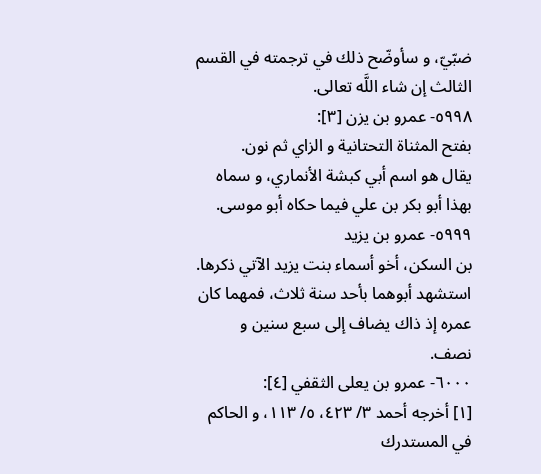ضبّيّ، و سأوضّح ذلك في ترجمته في القسم الثالث إن شاء اللَّه تعالى.
٥٩٩٨- عمرو بن يزن [٣]:
بفتح المثناة التحتانية و الزاي ثم نون.
يقال هو اسم أبي كبشة الأنماري، و سماه بهذا أبو بكر بن علي فيما حكاه أبو موسى.
٥٩٩٩- عمرو بن يزيد
بن السكن، أخو أسماء بنت يزيد الآتي ذكرها. استشهد أبوهما بأحد سنة ثلاث، فمهما كان عمره إذ ذاك يضاف إلى سبع سنين و نصف.
٦٠٠٠- عمرو بن يعلى الثقفي [٤]:
[١] أخرجه أحمد ٣/ ٤٢٣، ٥/ ١١٣، و الحاكم في المستدرك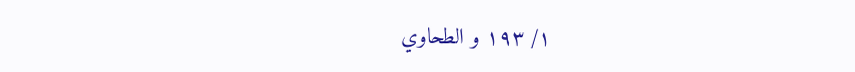١/ ١٩٣ و الطحاوي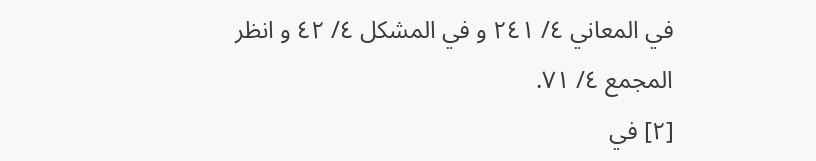في المعاني ٤/ ٢٤١ و في المشكل ٤/ ٤٢ و انظر المجمع ٤/ ٧١.
[٢] في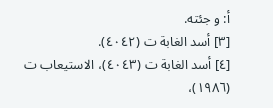أ: و جئته.
[٣] أسد الغابة ت (٤٠٤٢).
[٤] أسد الغابة ت (٤٠٤٣)، الاستيعاب ت (١٩٨٦)،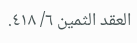العقد الثمين ٦/ ٤١٨.